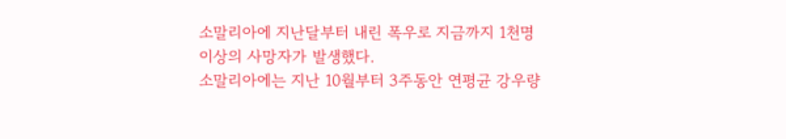소말리아에 지난달부터 내린 폭우로 지금까지 1천명
이상의 사망자가 발생했다.
소말리아에는 지난 10월부터 3주동안 연평균 강우량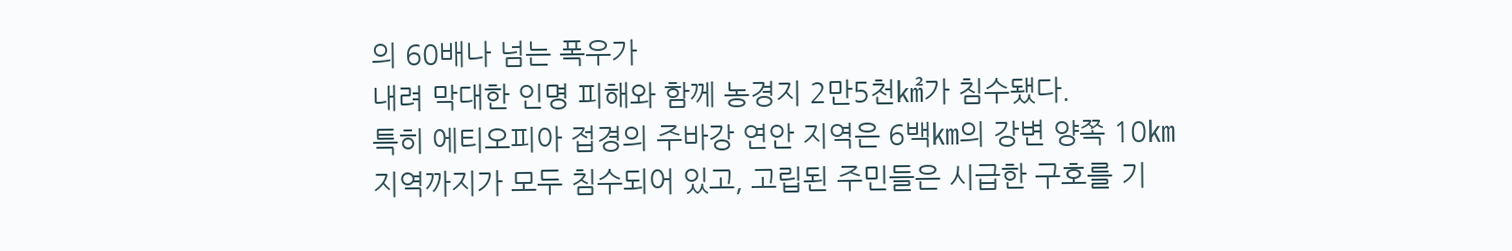의 60배나 넘는 폭우가
내려 막대한 인명 피해와 함께 농경지 2만5천㎢가 침수됐다.
특히 에티오피아 접경의 주바강 연안 지역은 6백㎞의 강변 양쪽 10㎞
지역까지가 모두 침수되어 있고, 고립된 주민들은 시급한 구호를 기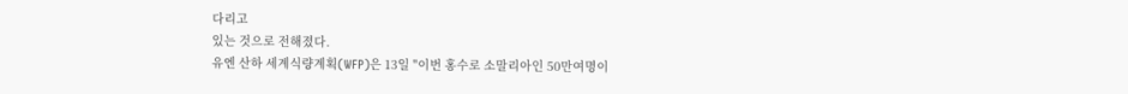다리고
있는 것으로 전해졌다.
유엔 산하 세계식량계획(WFP)은 13일 "이번 홍수로 소말리아인 50만여명이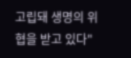고립돼 생명의 위협을 받고 있다"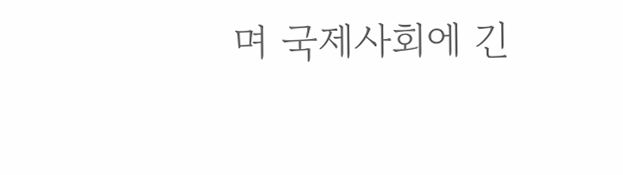며 국제사회에 긴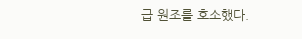급 원조를 호소했다.